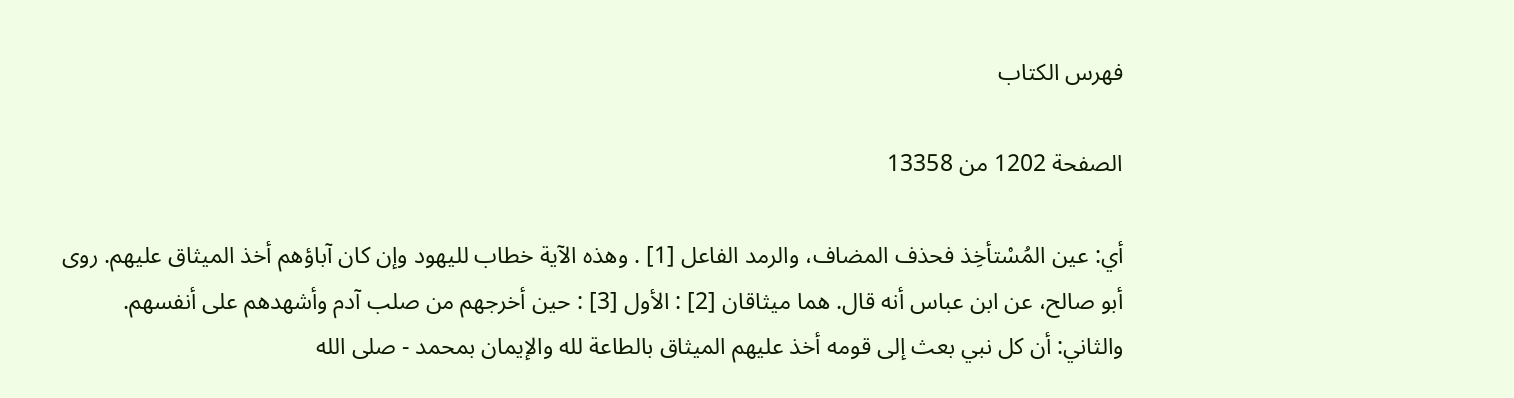فهرس الكتاب

الصفحة 1202 من 13358

أي: عين المُسْتأخِذ فحذف المضاف، والرمد الفاعل [1] . وهذه الآية خطاب لليهود وإن كان آباؤهم أخذ الميثاق عليهم. روى أبو صالح، عن ابن عباس أنه قال. هما ميثاقان [2] : الأول [3] : حين أخرجهم من صلب آدم وأشهدهم على أنفسهم. والثاني: أن كل نبي بعث إلى قومه أخذ عليهم الميثاق بالطاعة لله والإيمان بمحمد - صلى الله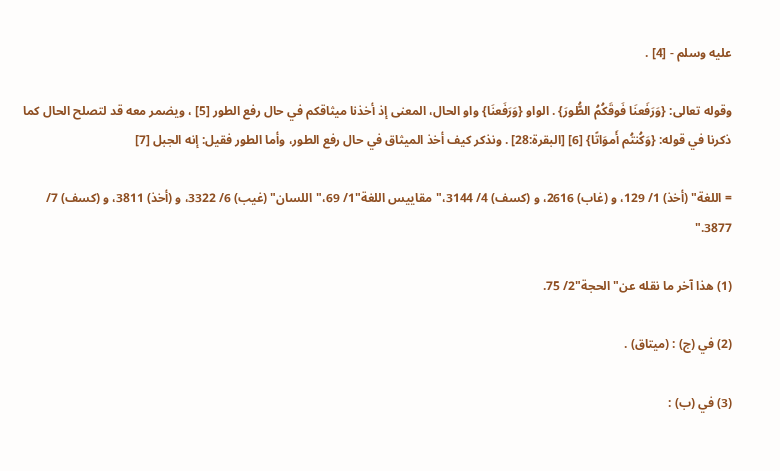عليه وسلم - [4] .

وقوله تعالى: {وَرَفَعنَا فَوقَكُمُ الطُّورَ} . الواو {وَرَفَعنَا} واو الحال، المعنى إذ أخذنا ميثاقكم في حال رفع الطور [5] ، ويضمر معه قد لتصلح الحال كما ذكرنا في قوله: {وَكُنتُم أَموَاتًا} [6] [البقرة:28] . ونذكر كيف أخذ الميثاق في حال رفع الطور، وأما الطور فقيل: إنه الجبل [7]

= اللغة" (أخذ) 1/ 129، و (غاب) 2616، و (كسف) 4/ 3144،"مقاييس اللغة"1/ 69،"اللسان" (غيب) 6/ 3322، و (أخذ) 3811، و (كسف) 7/ 3877."

(1) هذا آخر ما نقله عن"الحجة"2/ 75.

(2) في (ج) : (ميتاق) .

(3) في (ب) :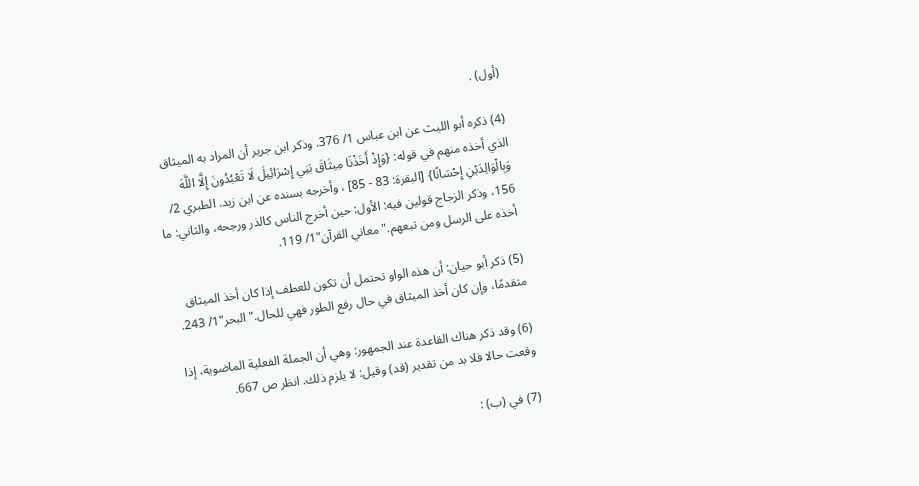(أول) .

(4) ذكره أبو الليث عن ابن عباس 1/ 376. وذكر ابن جرير أن المراد به الميثاق الذي أخذه منهم في قوله: {وَإِذْ أَخَذْنَا مِيثَاقَ بَنِي إِسْرَائِيلَ لَا تَعْبُدُونَ إِلَّا اللَّهَ وَبِالْوَالِدَيْنِ إِحْسَانًا} [البقرة: 83 - 85] ، وأخرجه بسنده عن ابن زيد. الطبري 2/ 156، وذكر الزجاج قولين فيه: الأول: حين أخرج الناس كالذر ورجحه، والثاني: ما أخذه على الرسل ومن تبعهم."معاني القرآن"1/ 119.

(5) ذكر أبو حيان: أن هذه الواو تحتمل أن تكون للعطف إذا كان أخذ الميثاق متقدمًا، وإن كان أخذ الميثاق في حال رفع الطور فهي للحال."البحر"1/ 243.

(6) وقد ذكر هناك القاعدة عند الجمهور: وهي أن الجملة الفعلية الماضوية، إذا وقعت حالا فلا بد من تقدير (قد) وقيل: لا يلزم ذلك. انظر ص 667.

(7) في (ب) :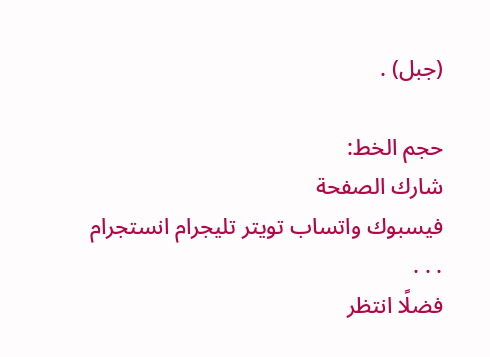(جبل) .

حجم الخط:
شارك الصفحة
فيسبوك واتساب تويتر تليجرام انستجرام
. . .
فضلًا انتظر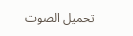تحميل الصوت